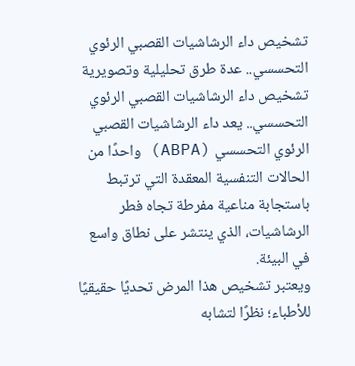تشخيص داء الرشاشيات القصبي الرئوي التحسسي.. عدة طرق تحليلية وتصويرية
تشخيص داء الرشاشيات القصبي الرئوي التحسسي.. يعد داء الرشاشيات القصبي الرئوي التحسسي (ABPA) واحدًا من الحالات التنفسية المعقدة التي ترتبط باستجابة مناعية مفرطة تجاه فطر الرشاشيات، الذي ينتشر على نطاق واسع في البيئة.
ويعتبر تشخيص هذا المرض تحديًا حقيقيًا للأطباء؛ نظرًا لتشابه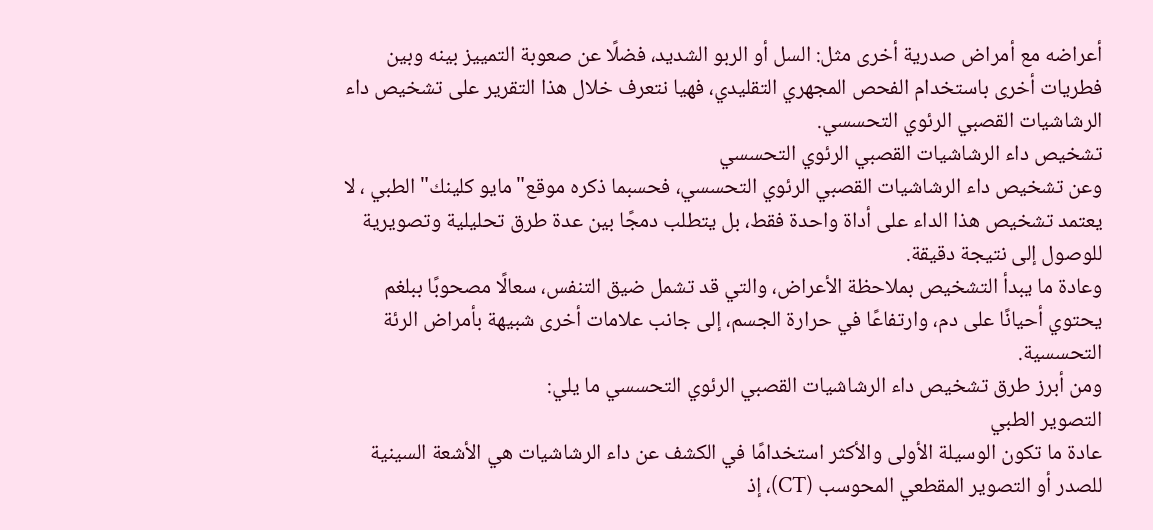أعراضه مع أمراض صدرية أخرى مثل: السل أو الربو الشديد، فضلًا عن صعوبة التمييز بينه وبين فطريات أخرى باستخدام الفحص المجهري التقليدي، فهيا نتعرف خلال هذا التقرير على تشخيص داء الرشاشيات القصبي الرئوي التحسسي.
تشخيص داء الرشاشيات القصبي الرئوي التحسسي
وعن تشخيص داء الرشاشيات القصبي الرئوي التحسسي، فحسبما ذكره موقع"مايو كلينك" الطبي ، لا يعتمد تشخيص هذا الداء على أداة واحدة فقط، بل يتطلب دمجًا بين عدة طرق تحليلية وتصويرية للوصول إلى نتيجة دقيقة.
وعادة ما يبدأ التشخيص بملاحظة الأعراض، والتي قد تشمل ضيق التنفس، سعالًا مصحوبًا ببلغم يحتوي أحيانًا على دم، وارتفاعًا في حرارة الجسم، إلى جانب علامات أخرى شبيهة بأمراض الرئة التحسسية.
ومن أبرز طرق تشخيص داء الرشاشيات القصبي الرئوي التحسسي ما يلي:
التصوير الطبي
عادة ما تكون الوسيلة الأولى والأكثر استخدامًا في الكشف عن داء الرشاشيات هي الأشعة السينية للصدر أو التصوير المقطعي المحوسب (CT)، إذ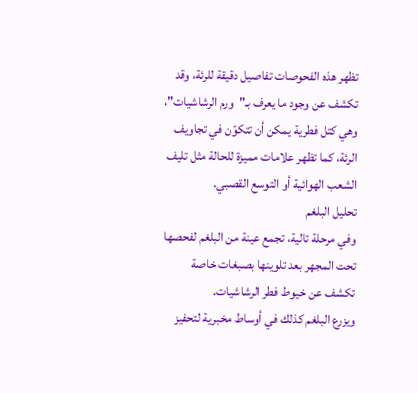تظهر هذه الفحوصات تفاصيل دقيقة للرئة، وقد تكشف عن وجود ما يعرف بـ"ورم الرشاشيات"، وهي كتل فطرية يمكن أن تتكوّن في تجاويف الرئة، كما تظهر علامات مميزة للحالة مثل تليف الشعب الهوائية أو التوسع القصبي.
تحليل البلغم
وفي مرحلة تالية، تجمع عينة من البلغم لفحصها تحت المجهر بعد تلوينها بصبغات خاصة تكشف عن خيوط فطر الرشاشيات.
ويزرع البلغم كذلك في أوساط مخبرية لتحفيز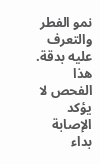نمو الفطر والتعرف عليه بدقة. هذا الفحص لا يؤكد الإصابة بداء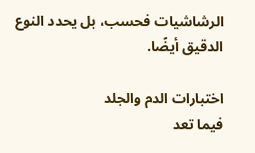الرشاشيات فحسب، بل يحدد النوع الدقيق أيضًا.

اختبارات الدم والجلد
فيما تعد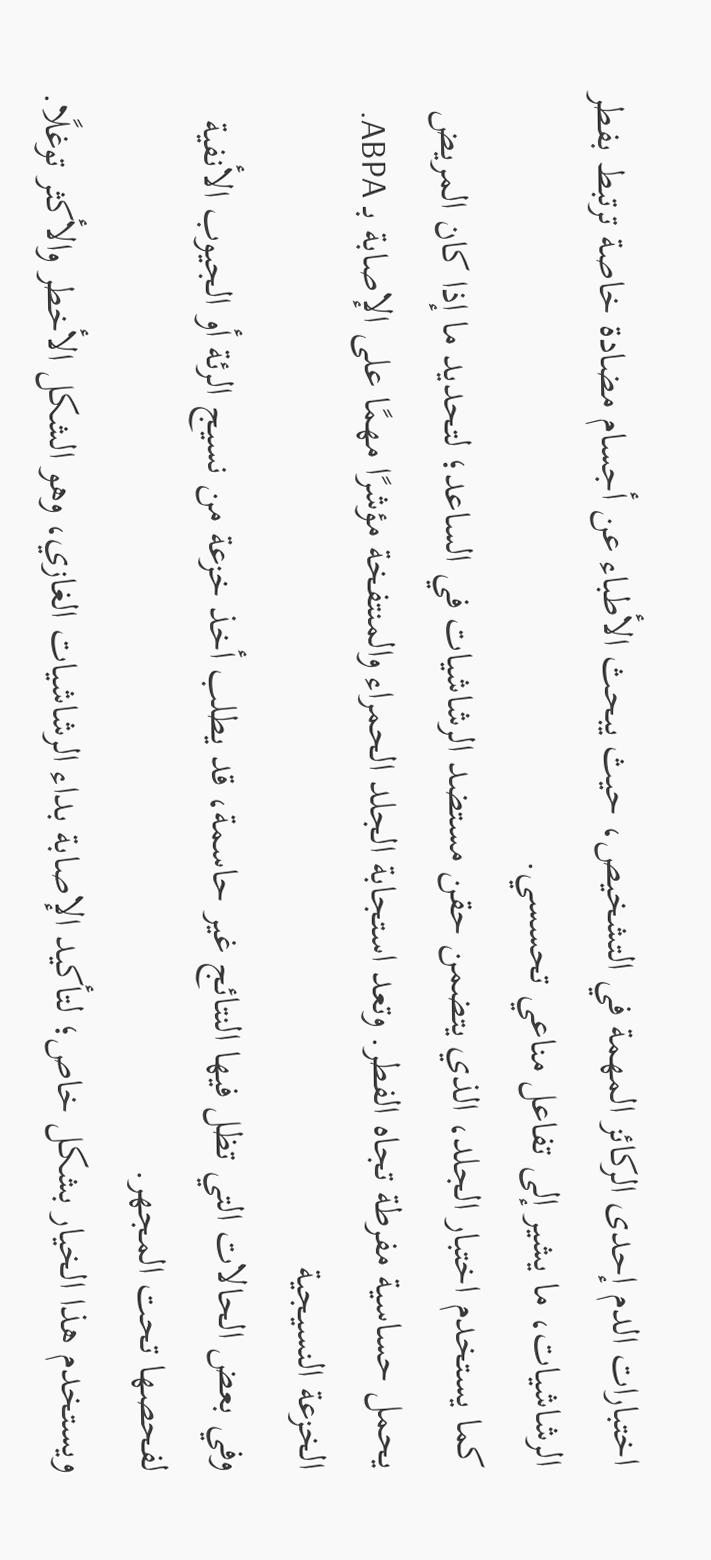اختبارات الدم إحدى الركائز المهمة في التشخيص، حيث يبحث الأطباء عن أجسام مضادة خاصة ترتبط بفطر الرشاشيات، ما يشير إلى تفاعل مناعي تحسسي.
كما يستخدم اختبار الجلد، الذي يتضمن حقن مستضد الرشاشيات في الساعد؛ لتحديد ما إذا كان المريض يحمل حساسية مفرطة تجاه الفطر. وتعد استجابة الجلد الحمراء والمنتفخة مؤشرًا مهمًا على الإصابة بـ ABPA.
الخزعة النسيجية
وفي بعض الحالات التي تظل فيها النتائج غير حاسمة، قد يطلب أخذ خزعة من نسيج الرئة أو الجيوب الأنفية لفحصها تحت المجهر.
ويستخدم هذا الخيار بشكل خاص؛ لتأكيد الإصابة بداء الرشاشيات الغازي، وهو الشكل الأخطر والأكثر توغلًا.